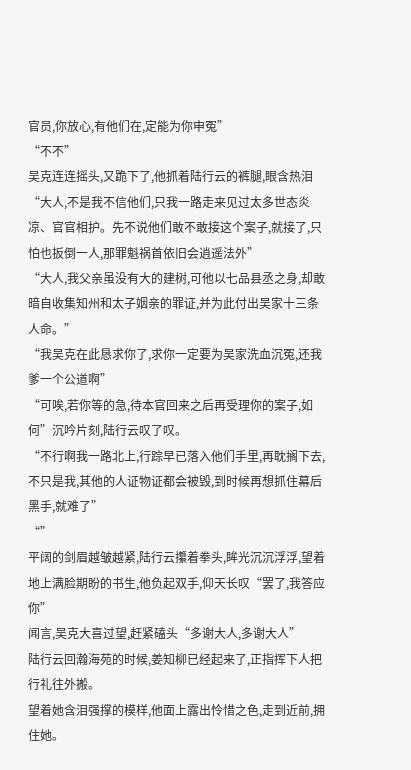官员,你放心,有他们在,定能为你申冤”
“不不”
吴克连连摇头,又跪下了,他抓着陆行云的裤腿,眼含热泪“大人,不是我不信他们,只我一路走来见过太多世态炎凉、官官相护。先不说他们敢不敢接这个案子,就接了,只怕也扳倒一人,那罪魁祸首依旧会逍遥法外”
“大人,我父亲虽没有大的建树,可他以七品县丞之身,却敢暗自收集知州和太子姻亲的罪证,并为此付出吴家十三条人命。”
“我吴克在此恳求你了,求你一定要为吴家洗血沉冤,还我爹一个公道啊”
“可唉,若你等的急,待本官回来之后再受理你的案子,如何”沉吟片刻,陆行云叹了叹。
“不行啊我一路北上,行踪早已落入他们手里,再耽搁下去,不只是我,其他的人证物证都会被毁,到时候再想抓住幕后黑手,就难了”
“”
平阔的剑眉越皱越紧,陆行云攥着拳头,眸光沉沉浮浮,望着地上满脸期盼的书生,他负起双手,仰天长叹“罢了,我答应你”
闻言,吴克大喜过望,赶紧磕头“多谢大人,多谢大人”
陆行云回瀚海苑的时候,姜知柳已经起来了,正指挥下人把行礼往外搬。
望着她含泪强撑的模样,他面上露出怜惜之色,走到近前,拥住她。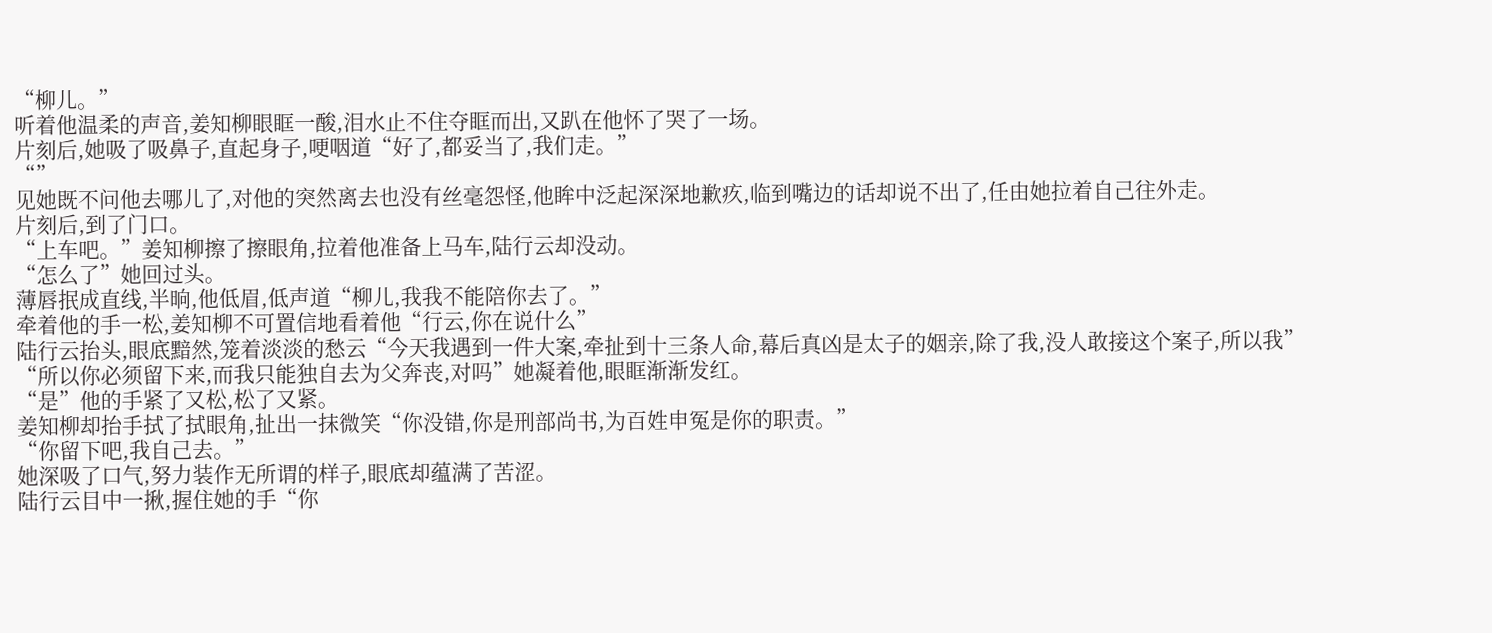“柳儿。”
听着他温柔的声音,姜知柳眼眶一酸,泪水止不住夺眶而出,又趴在他怀了哭了一场。
片刻后,她吸了吸鼻子,直起身子,哽咽道“好了,都妥当了,我们走。”
“”
见她既不问他去哪儿了,对他的突然离去也没有丝毫怨怪,他眸中泛起深深地歉疚,临到嘴边的话却说不出了,任由她拉着自己往外走。
片刻后,到了门口。
“上车吧。”姜知柳擦了擦眼角,拉着他准备上马车,陆行云却没动。
“怎么了”她回过头。
薄唇抿成直线,半晌,他低眉,低声道“柳儿,我我不能陪你去了。”
牵着他的手一松,姜知柳不可置信地看着他“行云,你在说什么”
陆行云抬头,眼底黯然,笼着淡淡的愁云“今天我遇到一件大案,牵扯到十三条人命,幕后真凶是太子的姻亲,除了我,没人敢接这个案子,所以我”
“所以你必须留下来,而我只能独自去为父奔丧,对吗”她凝着他,眼眶渐渐发红。
“是”他的手紧了又松,松了又紧。
姜知柳却抬手拭了拭眼角,扯出一抹微笑“你没错,你是刑部尚书,为百姓申冤是你的职责。”
“你留下吧,我自己去。”
她深吸了口气,努力装作无所谓的样子,眼底却蕴满了苦涩。
陆行云目中一揪,握住她的手“你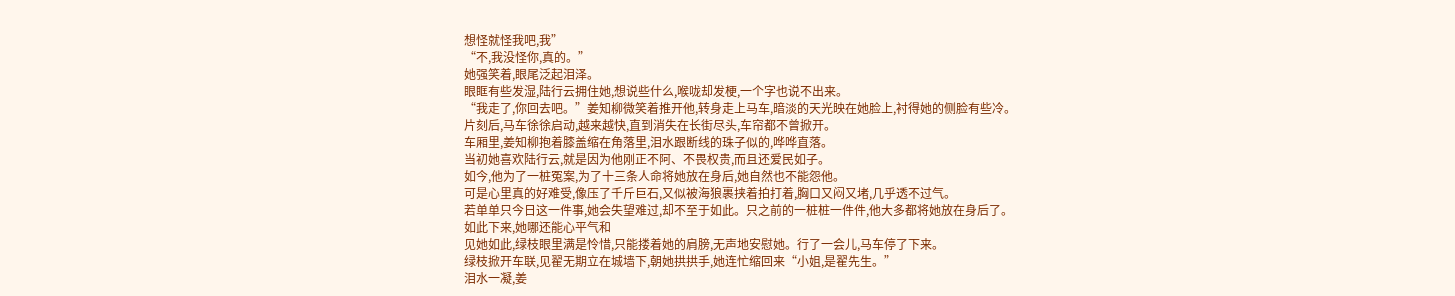想怪就怪我吧,我”
“不,我没怪你,真的。”
她强笑着,眼尾泛起泪泽。
眼眶有些发湿,陆行云拥住她,想说些什么,喉咙却发梗,一个字也说不出来。
“我走了,你回去吧。”姜知柳微笑着推开他,转身走上马车,暗淡的天光映在她脸上,衬得她的侧脸有些冷。
片刻后,马车徐徐启动,越来越快,直到消失在长街尽头,车帘都不曾掀开。
车厢里,姜知柳抱着膝盖缩在角落里,泪水跟断线的珠子似的,哗哗直落。
当初她喜欢陆行云,就是因为他刚正不阿、不畏权贵,而且还爱民如子。
如今,他为了一桩冤案,为了十三条人命将她放在身后,她自然也不能怨他。
可是心里真的好难受,像压了千斤巨石,又似被海狼裹挟着拍打着,胸口又闷又堵,几乎透不过气。
若单单只今日这一件事,她会失望难过,却不至于如此。只之前的一桩桩一件件,他大多都将她放在身后了。
如此下来,她哪还能心平气和
见她如此,绿枝眼里满是怜惜,只能搂着她的肩膀,无声地安慰她。行了一会儿,马车停了下来。
绿枝掀开车联,见翟无期立在城墙下,朝她拱拱手,她连忙缩回来“小姐,是翟先生。”
泪水一凝,姜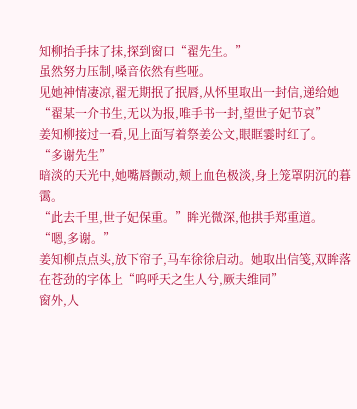知柳抬手抹了抹,探到窗口“翟先生。”
虽然努力压制,嗓音依然有些哑。
见她神情凄凉,翟无期抿了抿唇,从怀里取出一封信,递给她“翟某一介书生,无以为报,唯手书一封,望世子妃节哀”
姜知柳接过一看,见上面写着祭姜公文,眼眶霎时红了。
“多谢先生”
暗淡的天光中,她嘴唇颤动,颊上血色极淡,身上笼罩阴沉的暮霭。
“此去千里,世子妃保重。”眸光微深,他拱手郑重道。
“嗯,多谢。”
姜知柳点点头,放下帘子,马车徐徐启动。她取出信笺,双眸落在苍劲的字体上“呜呼天之生人兮,厥夫维同”
窗外,人